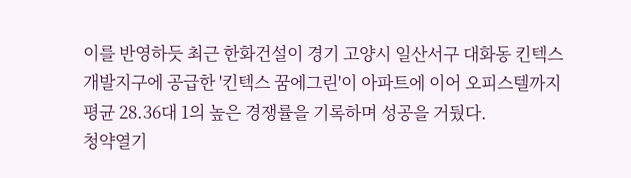이를 반영하듯 최근 한화건설이 경기 고양시 일산서구 대화동 킨텍스개발지구에 공급한 '킨텍스 꿈에그린'이 아파트에 이어 오피스텔까지 평균 28.36대 1의 높은 경쟁률을 기록하며 성공을 거뒀다.
청약열기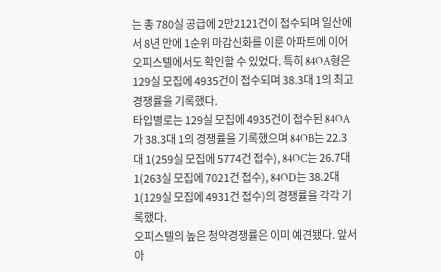는 총 780실 공급에 2만2121건이 접수되며 일산에서 8년 만에 1순위 마감신화를 이룬 아파트에 이어 오피스텔에서도 확인할 수 있었다. 특히 84OA형은 129실 모집에 4935건이 접수되며 38.3대 1의 최고경쟁률을 기록했다.
타입별로는 129실 모집에 4935건이 접수된 84OA가 38.3대 1의 경쟁률을 기록했으며 84OB는 22.3대 1(259실 모집에 5774건 접수), 84OC는 26.7대 1(263실 모집에 7021건 접수), 84OD는 38.2대 1(129실 모집에 4931건 접수)의 경쟁률을 각각 기록했다.
오피스텔의 높은 청약경쟁률은 이미 예견됐다. 앞서 아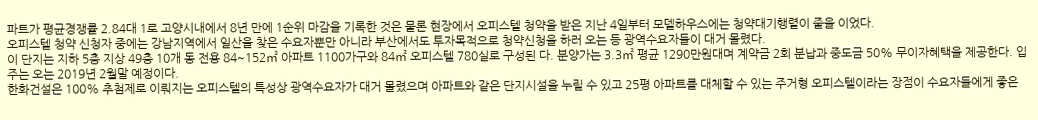파트가 평균경쟁률 2.84대 1로 고양시내에서 8년 만에 1순위 마감을 기록한 것은 물론 현장에서 오피스텔 청약을 받은 지난 4일부터 모델하우스에는 청약대기행렬이 줄을 이었다.
오피스텔 청약 신청자 중에는 강남지역에서 일산을 찾은 수요자뿐만 아니라 부산에서도 투자목적으로 청약신청을 하러 오는 등 광역수요자들이 대거 몰렸다.
이 단지는 지하 5층 지상 49층 10개 동 전용 84~152㎡ 아파트 1100가구와 84㎡ 오피스텔 780실로 구성된 다. 분양가는 3.3㎡ 평균 1290만원대며 계약금 2회 분납과 중도금 50% 무이자혜택을 제공한다. 입주는 오는 2019년 2월말 예정이다.
한화건설은 100% 추첨제로 이뤄지는 오피스텔의 특성상 광역수요자가 대거 몰렸으며 아파트와 같은 단지시설을 누릴 수 있고 25평 아파트를 대체할 수 있는 주거형 오피스텔이라는 장점이 수요자들에게 좋은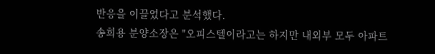반응을 이끌었다고 분석했다.
송희용 분양소장은 "오피스텔이라고는 하지만 내외부 모두 아파트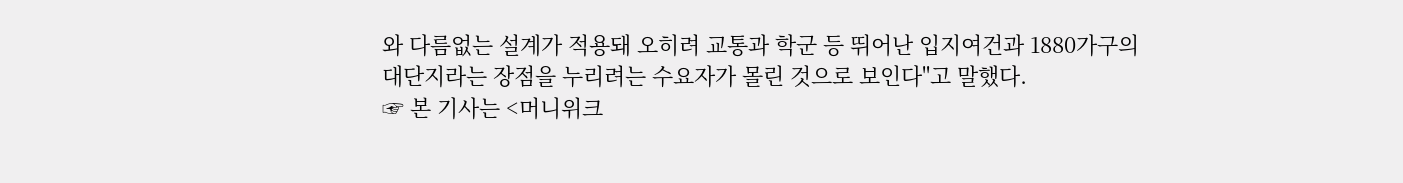와 다름없는 설계가 적용돼 오히려 교통과 학군 등 뛰어난 입지여건과 1880가구의 대단지라는 장점을 누리려는 수요자가 몰린 것으로 보인다"고 말했다.
☞ 본 기사는 <머니위크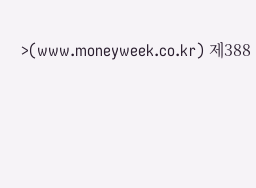>(www.moneyweek.co.kr) 제388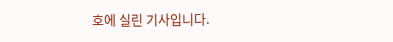호에 실린 기사입니다.